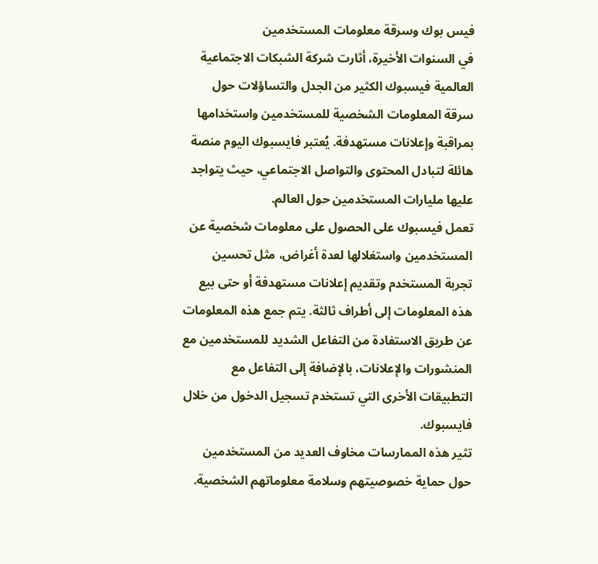فيس بوك وسرقة معلومات المستخدمين
في السنوات الأخيرة، أثارت شركة الشبكات الاجتماعية العالمية فيسبوك الكثير من الجدل والتساؤلات حول سرقة المعلومات الشخصية للمستخدمين واستخدامها بمراقبة وإعلانات مستهدفة. يُعتبر فايسبوك اليوم منصة هائلة لتبادل المحتوى والتواصل الاجتماعي، حيث يتواجد عليها مليارات المستخدمين حول العالم.
تعمل فيسبوك على الحصول على معلومات شخصية عن المستخدمين واستغلالها لعدة أغراض، مثل تحسين تجربة المستخدم وتقديم إعلانات مستهدفة أو حتى بيع هذه المعلومات إلى أطراف ثالثة. يتم جمع هذه المعلومات عن طريق الاستفادة من التفاعل الشديد للمستخدمين مع المنشورات والإعلانات، بالإضافة إلى التفاعل مع التطبيقات الأخرى التي تستخدم تسجيل الدخول من خلال فايسبوك.
تثير هذه الممارسات مخاوف العديد من المستخدمين حول حماية خصوصيتهم وسلامة معلوماتهم الشخصية.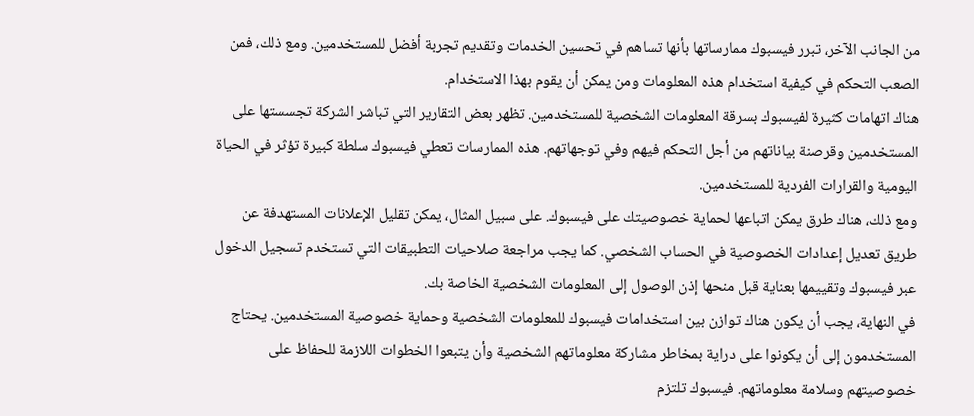من الجانب الآخر، تبرر فيسبوك ممارساتها بأنها تساهم في تحسين الخدمات وتقديم تجربة أفضل للمستخدمين. ومع ذلك، فمن الصعب التحكم في كيفية استخدام هذه المعلومات ومن يمكن أن يقوم بهذا الاستخدام.
هناك اتهامات كثيرة لفيسبوك بسرقة المعلومات الشخصية للمستخدمين. تظهر بعض التقارير التي تباشر الشركة تجسستها على المستخدمين وقرصنة بياناتهم من أجل التحكم فيهم وفي توجهاتهم. هذه الممارسات تعطي فيسبوك سلطة كبيرة تؤثر في الحياة اليومية والقرارات الفردية للمستخدمين.
ومع ذلك، هناك طرق يمكن اتباعها لحماية خصوصيتك على فيسبوك. على سبيل المثال، يمكن تقليل الإعلانات المستهدفة عن طريق تعديل إعدادات الخصوصية في الحساب الشخصي. كما يجب مراجعة صلاحيات التطبيقات التي تستخدم تسجيل الدخول عبر فيسبوك وتقييمها بعناية قبل منحها إذن الوصول إلى المعلومات الشخصية الخاصة بك.
في النهاية، يجب أن يكون هناك توازن بين استخدامات فيسبوك للمعلومات الشخصية وحماية خصوصية المستخدمين. يحتاج المستخدمون إلى أن يكونوا على دراية بمخاطر مشاركة معلوماتهم الشخصية وأن يتبعوا الخطوات اللازمة للحفاظ على خصوصيتهم وسلامة معلوماتهم. فيسبوك تلتزم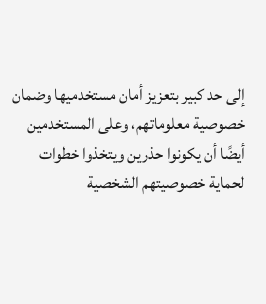إلى حد كبير بتعزيز أمان مستخدميها وضمان خصوصية معلوماتهم، وعلى المستخدمين أيضًا أن يكونوا حذرين ويتخذوا خطوات لحماية خصوصيتهم الشخصية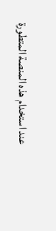عند استخدام هذه المنصة المتطورة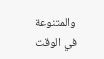والمتنوعة في الوقت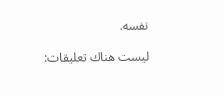نفسه.

ليست هناك تعليقات: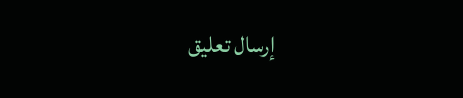إرسال تعليق